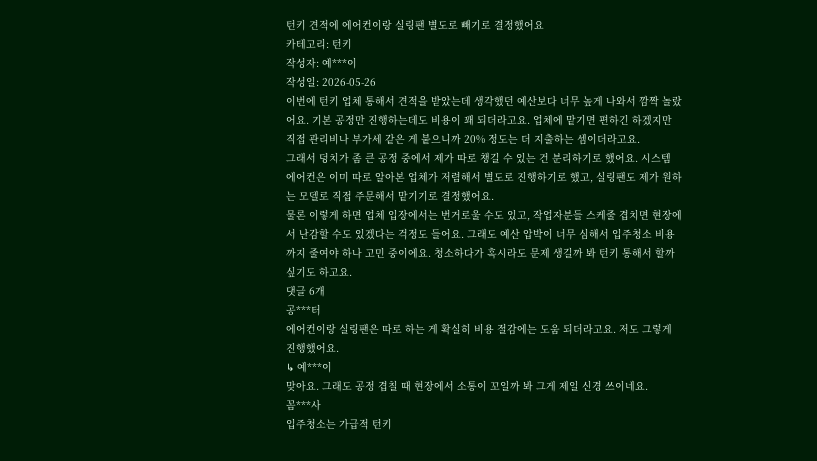턴키 견적에 에어컨이랑 실링팬 별도로 빼기로 결정했어요
카테고리: 턴키
작성자: 예***이
작성일: 2026-05-26
이번에 턴키 업체 통해서 견적을 받았는데 생각했던 예산보다 너무 높게 나와서 깜짝 놀랐어요. 기본 공정만 진행하는데도 비용이 꽤 되더라고요. 업체에 맡기면 편하긴 하겠지만 직접 관리비나 부가세 같은 게 붙으니까 20% 정도는 더 지출하는 셈이더라고요.
그래서 덩치가 좀 큰 공정 중에서 제가 따로 챙길 수 있는 건 분리하기로 했어요. 시스템 에어컨은 이미 따로 알아본 업체가 저렴해서 별도로 진행하기로 했고, 실링팬도 제가 원하는 모델로 직접 주문해서 맡기기로 결정했어요.
물론 이렇게 하면 업체 입장에서는 번거로울 수도 있고, 작업자분들 스케줄 겹치면 현장에서 난감할 수도 있겠다는 걱정도 들어요. 그래도 예산 압박이 너무 심해서 입주청소 비용까지 줄여야 하나 고민 중이에요. 청소하다가 혹시라도 문제 생길까 봐 턴키 통해서 할까 싶기도 하고요.
댓글 6개
공***터
에어컨이랑 실링팬은 따로 하는 게 확실히 비용 절감에는 도움 되더라고요. 저도 그렇게 진행했어요.
↳ 예***이
맞아요. 그래도 공정 겹칠 때 현장에서 소통이 꼬일까 봐 그게 제일 신경 쓰이네요.
꼼***사
입주청소는 가급적 턴키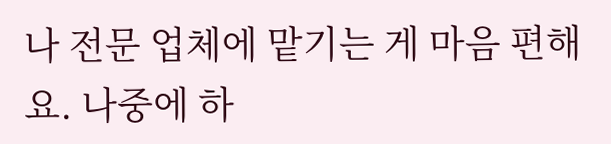나 전문 업체에 맡기는 게 마음 편해요. 나중에 하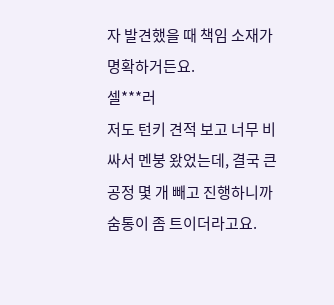자 발견했을 때 책임 소재가 명확하거든요.
셀***러
저도 턴키 견적 보고 너무 비싸서 멘붕 왔었는데, 결국 큰 공정 몇 개 빼고 진행하니까 숨통이 좀 트이더라고요.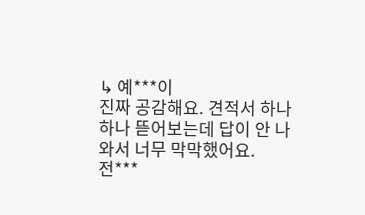↳ 예***이
진짜 공감해요. 견적서 하나하나 뜯어보는데 답이 안 나와서 너무 막막했어요.
전***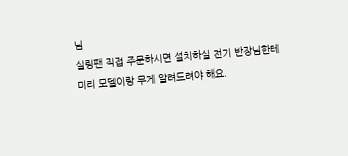님
실링팬 직접 주문하시면 설치하실 전기 반장님한테 미리 모델이랑 무게 알려드려야 해요.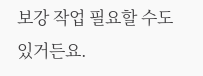보강 작업 필요할 수도 있거든요.